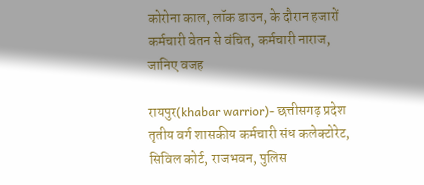कोरोना काल, लॉक डाउन, के दौरान हजारों कर्मचारी वेतन से वंचित, कर्मचारी नाराज, जानिए वजह

रायपुर(khabar warrior)- छत्तीसगढ़ प्रदेश तृतीय वर्ग शासकीय कर्मचारी संध कलेक्टोरेट, सिविल कोर्ट, राजभवन, पुलिस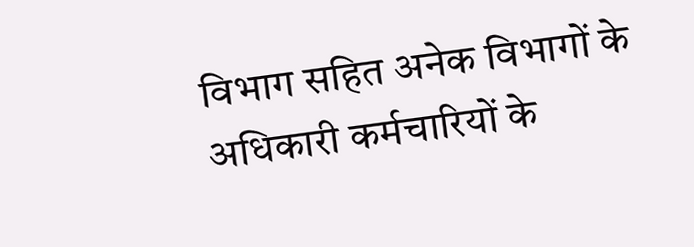विभाग सहित अनेक विभागों के अधिकारी कर्मचारियों के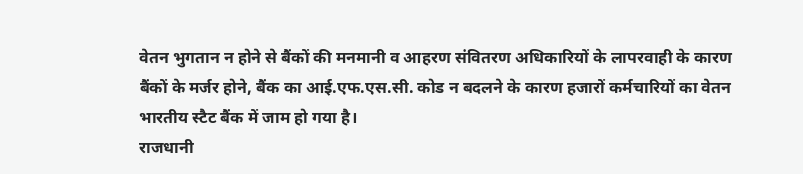वेतन भुगतान न होने से बैंकों की मनमानी व आहरण संवितरण अधिकारियों के लापरवाही के कारण बैंकों के मर्जर होने, बैंक का आई.एफ.एस.सी. कोड न बदलने के कारण हजारों कर्मचारियों का वेतन भारतीय स्टैट बैंक में जाम हो गया है।
राजधानी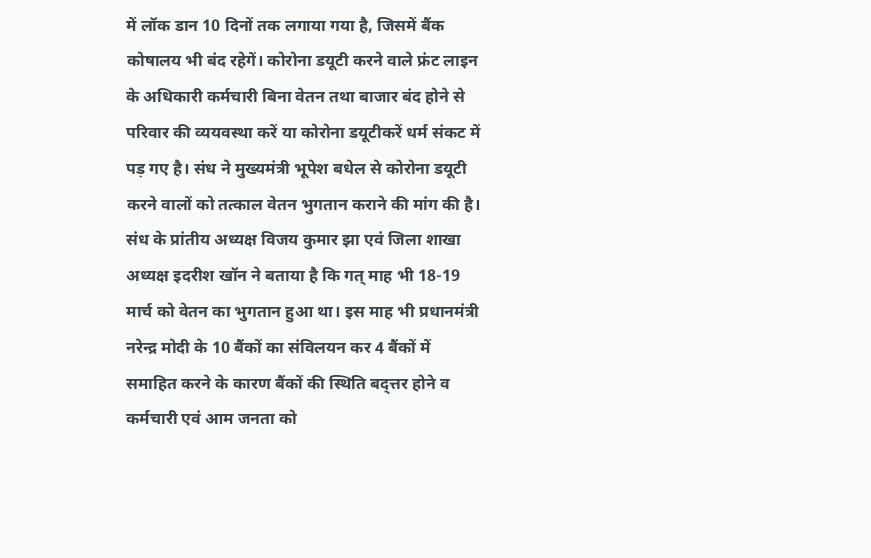में लॉक डान 10 दिनों तक लगाया गया है, जिसमें बैंक कोषालय भी बंद रहेगें। कोरोना डयूटी करने वाले फ्रंट लाइन के अधिकारी कर्मचारी बिना वेतन तथा बाजार बंद होने से परिवार की व्ययवस्था करें या कोरोना डयूटीकरें धर्म संकट में पड़ गए है। संध ने मुख्यमंत्री भूपेश बधेल से कोरोना डयूटी करने वालों को तत्काल वेतन भुगतान कराने की मांग की है।
संध के प्रांतीय अध्यक्ष विजय कुमार झा एवं जिला शाखा अध्यक्ष इदरीश खॉन ने बताया है कि गत् माह भी 18-19 मार्च को वेतन का भुगतान हुआ था। इस माह भी प्रधानमंत्री नरेन्द्र मोदी के 10 बैंकों का संविलयन कर 4 बैंकों में समाहित करने के कारण बैंकों की स्थिति बद्त्तर होने व कर्मचारी एवं आम जनता को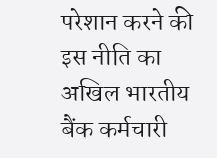परेशान करने की इस नीति का अखिल भारतीय बैंक कर्मचारी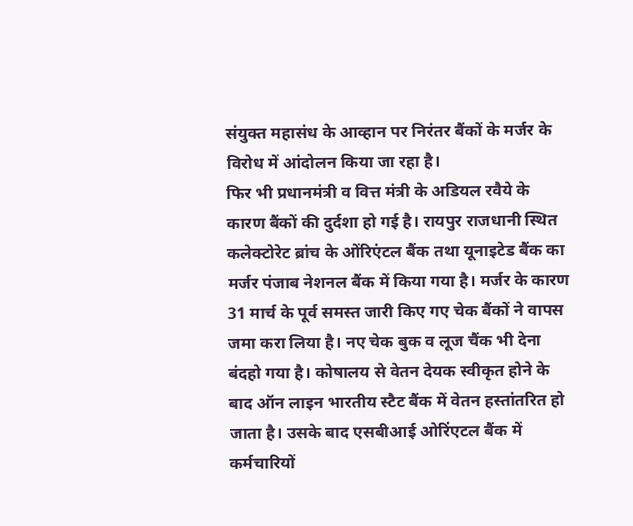संयुक्त महासंध के आव्हान पर निरंतर बैंकों के मर्जर के विरोध में आंदोलन किया जा रहा है।
फिर भी प्रधानमंत्री व वित्त मंत्री के अडियल रवैये के कारण बैंकों की दुर्दशा हो गई है। रायपुर राजधानी स्थित कलेक्टोरेट ब्रांच के ओंरिएंटल बैंक तथा यूनाइटेड बैंक का मर्जर पंजाब नेशनल बैंक में किया गया है। मर्जर के कारण 31 मार्च के पूर्व समस्त जारी किए गए चेक बैंकों ने वापस जमा करा लिया है। नए चेक बुक व लूज चैंक भी देना बंदहो गया है। कोषालय से वेतन देयक स्वीकृत होने के बाद ऑन लाइन भारतीय स्टैट बैंक में वेतन हस्तांतरित हो जाता है। उसके बाद एसबीआई ओरिंएटल बैंक में कर्मचारियों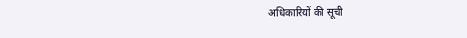अधिकारियों की सूची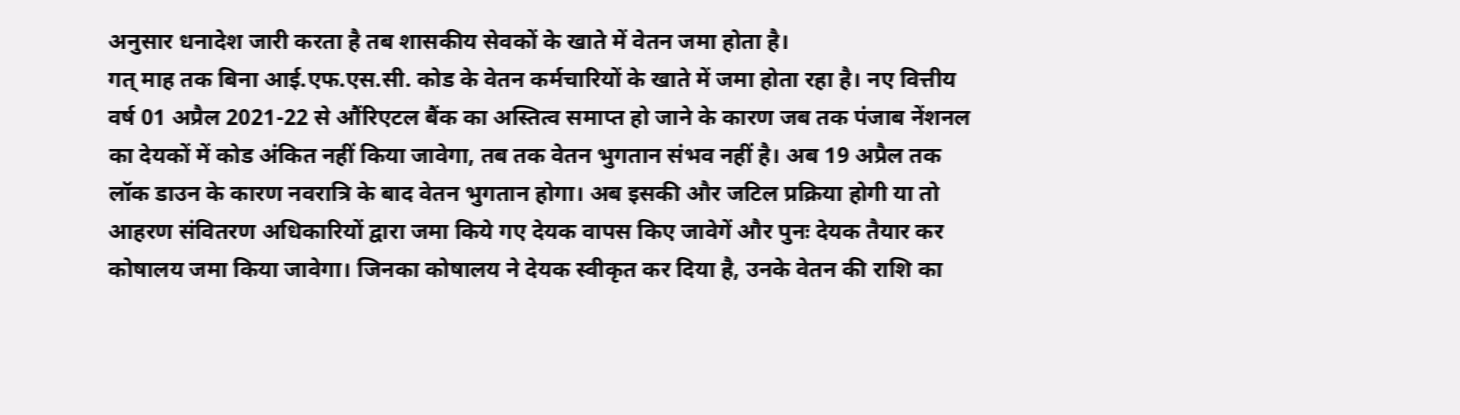अनुसार धनादेश जारी करता है तब शासकीय सेवकों के खाते में वेतन जमा होता है।
गत् माह तक बिना आई.एफ.एस.सी. कोड के वेतन कर्मचारियों के खाते में जमा होता रहा है। नए वित्तीय वर्ष 01 अप्रैल 2021-22 से औंरिएटल बैंक का अस्तित्व समाप्त हो जाने के कारण जब तक पंजाब नेंशनल का देयकों में कोड अंकित नहीं किया जावेगा, तब तक वेतन भुगतान संभव नहीं है। अब 19 अप्रैल तक लॉक डाउन के कारण नवरात्रि के बाद वेतन भुगतान होगा। अब इसकी और जटिल प्रक्रिया होगी या तो आहरण संवितरण अधिकारियों द्वारा जमा किये गए देयक वापस किए जावेगें और पुनः देयक तैयार कर कोषालय जमा किया जावेगा। जिनका कोषालय ने देयक स्वीकृत कर दिया है, उनके वेतन की राशि का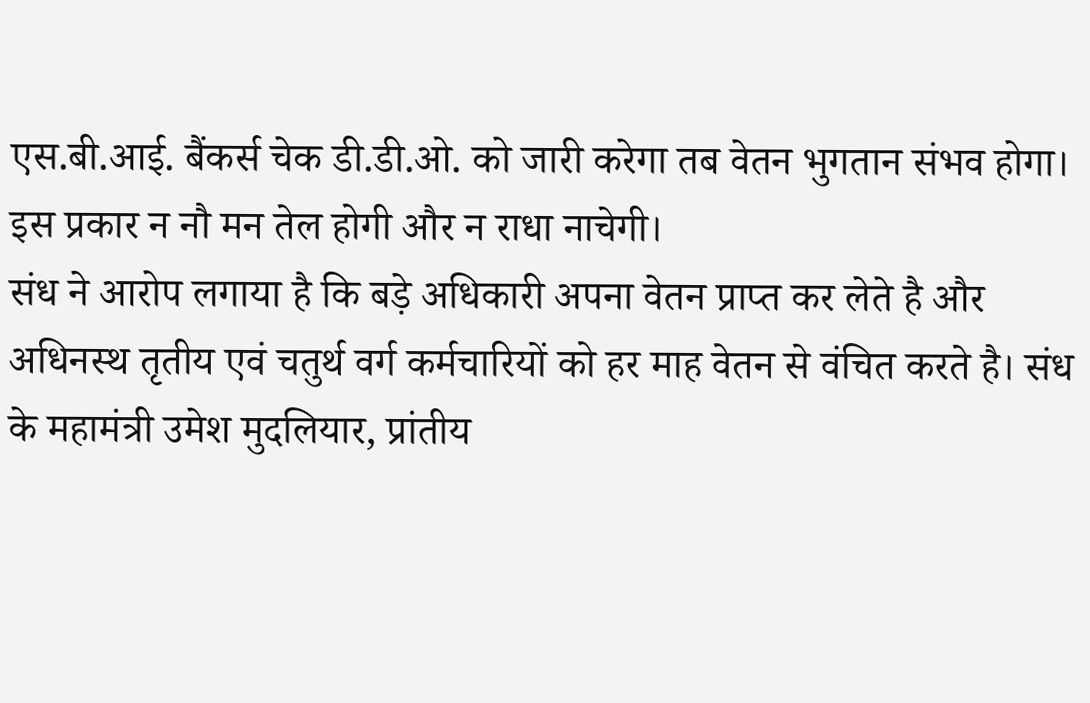एस.बी.आई. बैंकर्स चेक डी.डी.ओ. को जारी करेगा तब वेतन भुगतान संभव होगा। इस प्रकार न नौ मन तेल होगी और न राधा नाचेगी।
संध ने आरोप लगाया है कि बड़े अधिकारी अपना वेतन प्राप्त कर लेते है और अधिनस्थ तृतीय एवं चतुर्थ वर्ग कर्मचारियों को हर माह वेतन से वंचित करते है। संध के महामंत्री उमेश मुदलियार, प्रांतीय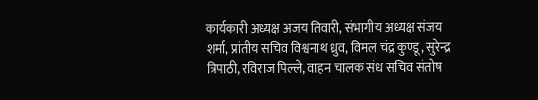कार्यकारी अध्यक्ष अजय तिवारी, संभागीय अध्यक्ष संजय शर्मा, प्रांतीय सचिव विश्वनाथ ध्रुव, विमल चंद्र कुण्डू, सुरेन्द्र त्रिपाठी, रविराज पिल्ले, वाहन चालक संध सचिव संतोष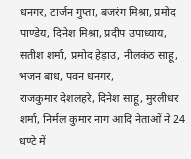धनगर, टार्जन गुप्ता, बजरंग मिश्रा, प्रमोद पाण्डेय, दिनेश मिश्रा, प्रदीप उपाध्याय, सतीश शर्मा, प्रमोद हेड़ाउ, नीलकंठ साहू, भजन बाध, पवन धनगर,
राजकुमार देशलहरे, दिनेश साहू, मुरलीधर शर्मा, निर्मल कुमार नाग आदि नेताओं ने 24 धण्टे में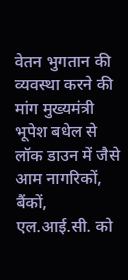वेतन भुगतान की व्यवस्था करने की मांग मुख्यमंत्री भूपेश बधेल से लॉक डाउन में जैसे आम नागरिकों, बैंकों, एल.आई.सी. को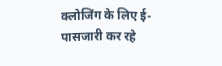क्लोजिंग के लिए ई-पासजारी कर रहे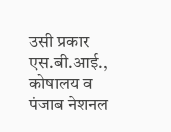उसी प्रकार एस.बी.आई., कोषालय व पंजाब नेशनल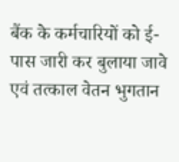बैंक के कर्मचारियों को ई-पास जारी कर बुलाया जावे एवं तत्काल वेतन भुगतान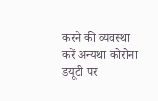करने की व्यवस्था करें अन्यथा कोरोना डयूटी पर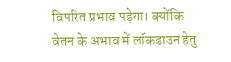विपरित प्रभाव पड़ेगा। क्योंकि वेतन के अभाव में लॉकडाउन हेतु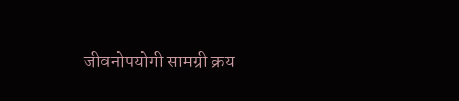जीवनोपयोगी सामग्री क्रय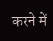करने में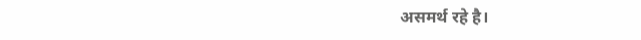असमर्थ रहे है।